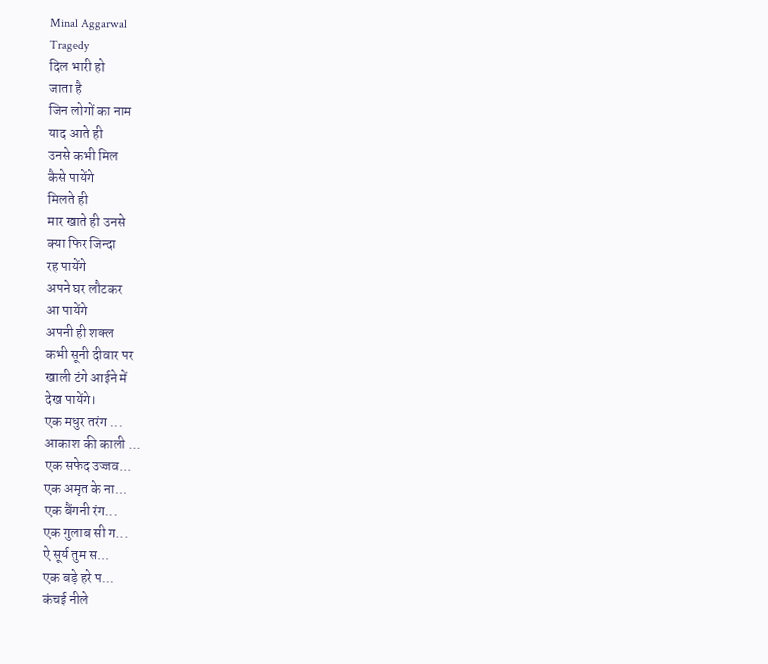Minal Aggarwal
Tragedy
दिल भारी हो
जाता है
जिन लोगों का नाम
याद आते ही
उनसे कभी मिल
कैसे पायेंगे
मिलते ही
मार खाते ही उनसे
क्या फिर जिन्दा
रह पायेंगे
अपने घर लौटकर
आ पायेंगे
अपनी ही शक्ल
कभी सूनी दीवार पर
खाली टंगे आईने में
देख पायेंगे।
एक मधुर तरंग ...
आकाश की काली ...
एक सफेद उज्जव...
एक अमृत के ना...
एक बैंगनी रंग...
एक गुलाब सी ग...
ऐ सूर्य तुम स...
एक बड़े हरे प...
कंचई नीले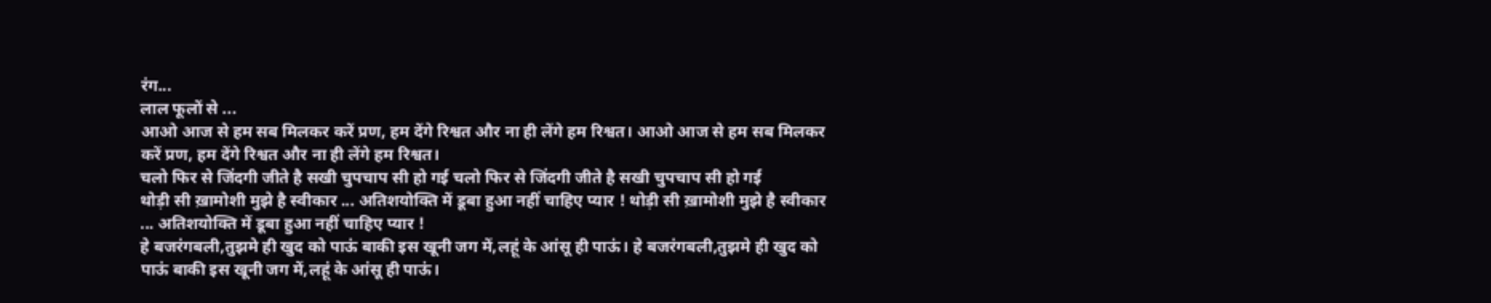रंग...
लाल फूलों से ...
आओ आज से हम सब मिलकर करें प्रण, हम देंगे रिश्वत और ना ही लेंगे हम रिश्वत। आओ आज से हम सब मिलकर करें प्रण, हम देंगे रिश्वत और ना ही लेंगे हम रिश्वत।
चलो फिर से जिंदगी जीते है सखी चुपचाप सी हो गई चलो फिर से जिंदगी जीते है सखी चुपचाप सी हो गई
थोड़ी सी ख़ामोशी मुझे है स्वीकार ... अतिशयोक्ति में डूबा हुआ नहीं चाहिए प्यार ! थोड़ी सी ख़ामोशी मुझे है स्वीकार ... अतिशयोक्ति में डूबा हुआ नहीं चाहिए प्यार !
हे बजरंगबली,तुझमे ही खुद को पाऊं बाकी इस खूनी जग में,लहूं के आंसू ही पाऊं। हे बजरंगबली,तुझमे ही खुद को पाऊं बाकी इस खूनी जग में,लहूं के आंसू ही पाऊं।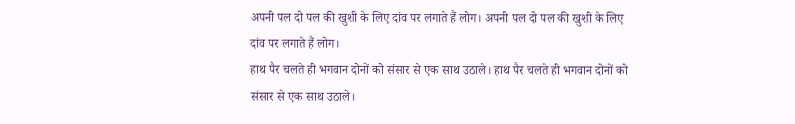अपनी पल दो पल की खुशी के लिए दांव पर लगाते हैं लोग। अपनी पल दो पल की खुशी के लिए दांव पर लगाते हैं लोग।
हाथ पैर चलते ही भगवान दोनों को संसार से एक साथ उठाले। हाथ पैर चलते ही भगवान दोनों को संसार से एक साथ उठाले।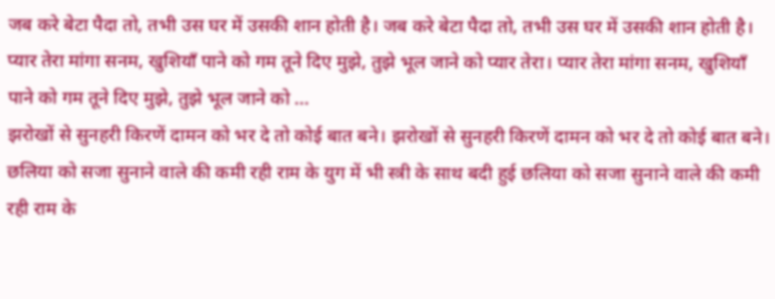जब करे बेटा पैदा तो, तभी उस घर में उसकी शान होती है। जब करे बेटा पैदा तो, तभी उस घर में उसकी शान होती है।
प्यार तेरा मांगा सनम, खुशियाँ पाने को गम तूने दिए मुझे, तुझे भूल जाने को प्यार तेरा। प्यार तेरा मांगा सनम, खुशियाँ पाने को गम तूने दिए मुझे, तुझे भूल जाने को ...
झरोखों से सुनहरी किरणें दामन को भर दे तो कोई बात बने। झरोखों से सुनहरी किरणें दामन को भर दे तो कोई बात बने।
छलिया को सजा सुनाने वाले की कमी रही राम के युग में भी स्त्री के साथ बदी हुई छलिया को सजा सुनाने वाले की कमी रही राम के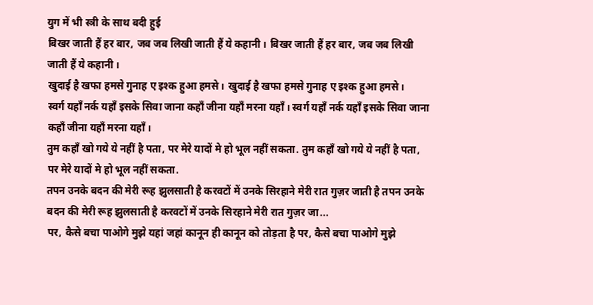युग में भी स्त्री के साथ बदी हुई
बिखर जाती हैं हर बार, जब जब लिखी जाती हैं ये कहानी। बिखर जाती हैं हर बार, जब जब लिखी जाती हैं ये कहानी।
खुदाई है खफा हमसे गुनाह ए इश्क हुआ हमसे। खुदाई है खफा हमसे गुनाह ए इश्क हुआ हमसे।
स्वर्ग यहाँ नर्क यहाँ इसके सिवा जाना कहाँ जीना यहाँ मरना यहाँ। स्वर्ग यहाँ नर्क यहाँ इसके सिवा जाना कहाँ जीना यहाँ मरना यहाँ।
तुम कहाँ खो गये ये नहीं है पता, पर मेरे यादों मे हो भूल नहीं सकता. तुम कहाँ खो गये ये नहीं है पता, पर मेरे यादों मे हो भूल नहीं सकता.
तपन उनके बदन की मेरी रूह झुलसाती है करवटों में उनके सिरहाने मेरी रात गुज़र जाती है तपन उनके बदन की मेरी रूह झुलसाती है करवटों में उनके सिरहाने मेरी रात गुज़र जा...
पर, कैसे बचा पाओगे मुझे यहां जहां कानून ही कानून को तोड़ता है पर, कैसे बचा पाओगे मुझे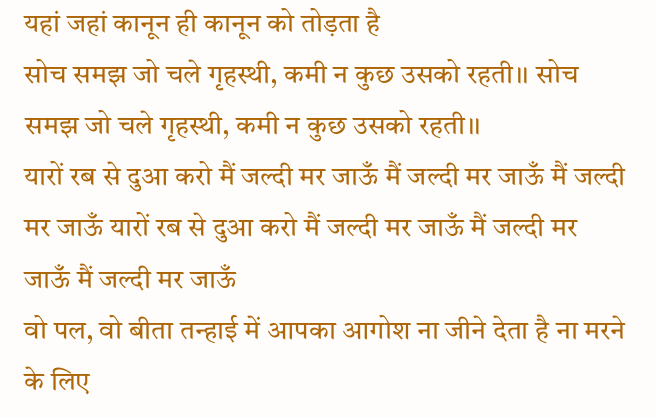यहां जहां कानून ही कानून को तोड़ता है
सोच समझ जो चले गृहस्थी, कमी न कुछ उसको रहती।। सोच समझ जो चले गृहस्थी, कमी न कुछ उसको रहती।।
यारों रब से दुआ करो मैं जल्दी मर जाऊँ मैं जल्दी मर जाऊँ मैं जल्दी मर जाऊँ यारों रब से दुआ करो मैं जल्दी मर जाऊँ मैं जल्दी मर जाऊँ मैं जल्दी मर जाऊँ
वो पल, वो बीता तन्हाई में आपका आगोश ना जीने देता है ना मरने के लिए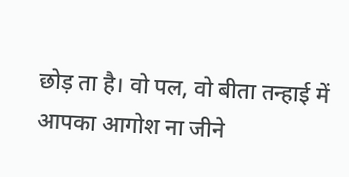छोड़ ता है। वो पल, वो बीता तन्हाई में आपका आगोश ना जीने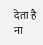देता है ना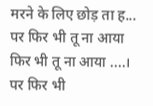मरने के लिए छोड़ ता ह...
पर फिर भी तू ना आया फिर भी तू ना आया ....। पर फिर भी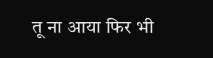तू ना आया फिर भी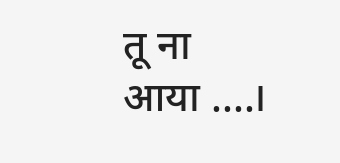तू ना आया ....।